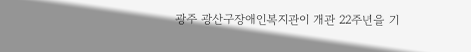광주 광산구장애인복지관이 개관 22주년을 기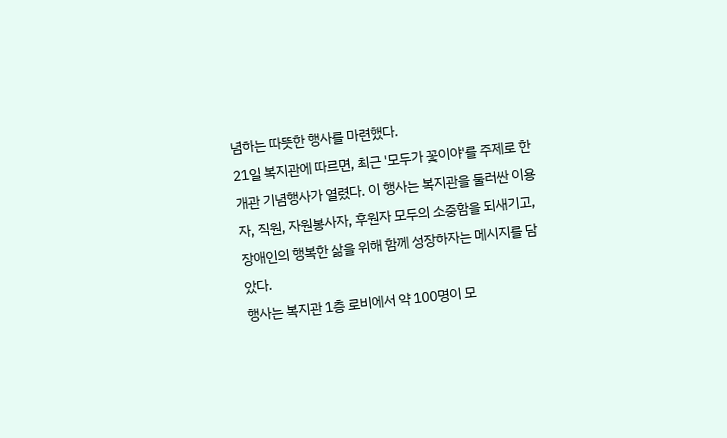념하는 따뜻한 행사를 마련했다.
21일 복지관에 따르면, 최근 '모두가 꽃이야'를 주제로 한 개관 기념행사가 열렸다. 이 행사는 복지관을 둘러싼 이용자, 직원, 자원봉사자, 후원자 모두의 소중함을 되새기고, 장애인의 행복한 삶을 위해 함께 성장하자는 메시지를 담았다.
행사는 복지관 1층 로비에서 약 100명이 모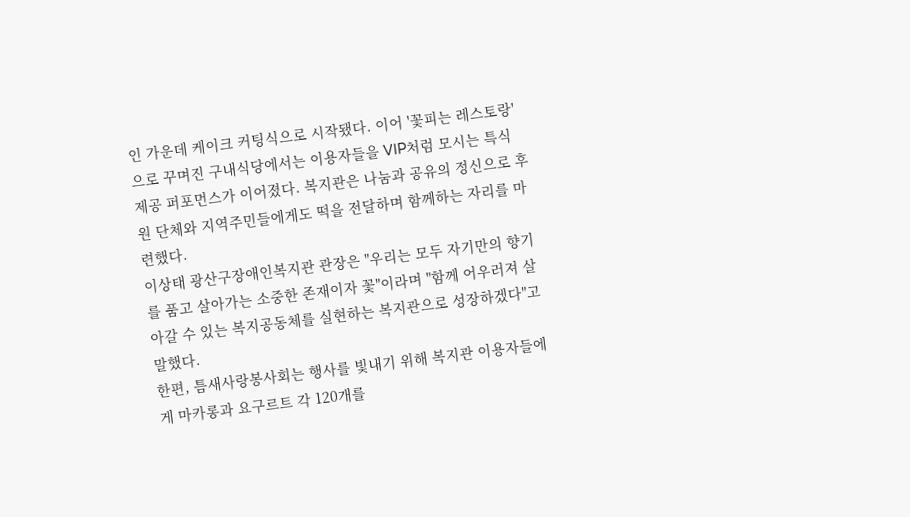인 가운데 케이크 커팅식으로 시작됐다. 이어 '꽃피는 레스토랑'으로 꾸며진 구내식당에서는 이용자들을 VIP처럼 모시는 특식 제공 퍼포먼스가 이어졌다. 복지관은 나눔과 공유의 정신으로 후원 단체와 지역주민들에게도 떡을 전달하며 함께하는 자리를 마련했다.
이상태 광산구장애인복지관 관장은 "우리는 모두 자기만의 향기를 품고 살아가는 소중한 존재이자 꽃"이라며 "함께 어우러져 살아갈 수 있는 복지공동체를 실현하는 복지관으로 성장하겠다"고 말했다.
한편, 틈새사랑봉사회는 행사를 빛내기 위해 복지관 이용자들에게 마카롱과 요구르트 각 120개를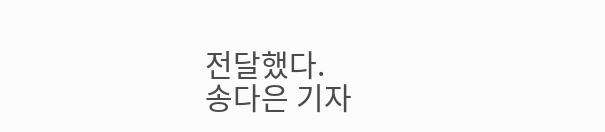전달했다.
송다은 기자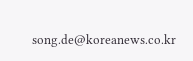song.de@koreanews.co.kr